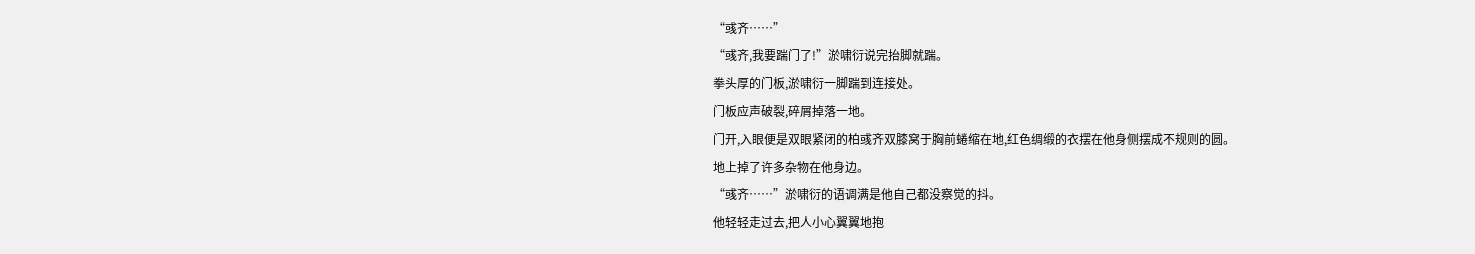“彧齐……”
“彧齐,我要踹门了!”淤啸衍说完抬脚就踹。
拳头厚的门板,淤啸衍一脚踹到连接处。
门板应声破裂,碎屑掉落一地。
门开,入眼便是双眼紧闭的柏彧齐双膝窝于胸前蜷缩在地,红色绸缎的衣摆在他身侧摆成不规则的圆。
地上掉了许多杂物在他身边。
“彧齐……”淤啸衍的语调满是他自己都没察觉的抖。
他轻轻走过去,把人小心翼翼地抱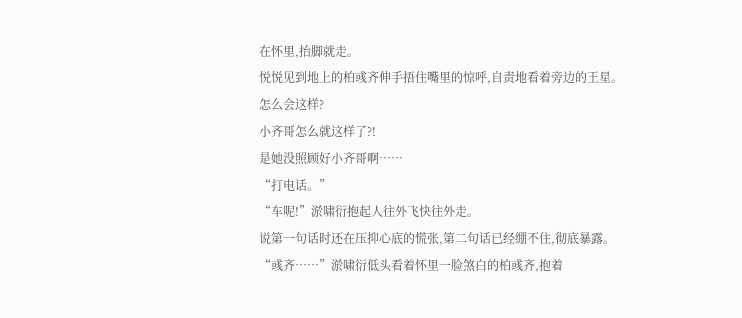在怀里,抬脚就走。
悦悦见到地上的柏彧齐伸手捂住嘴里的惊呼,自责地看着旁边的王星。
怎么会这样?
小齐哥怎么就这样了?!
是她没照顾好小齐哥啊……
“打电话。”
“车呢!”淤啸衍抱起人往外飞快往外走。
说第一句话时还在压抑心底的慌张,第二句话已经绷不住,彻底暴露。
“彧齐……”淤啸衍低头看着怀里一脸煞白的柏彧齐,抱着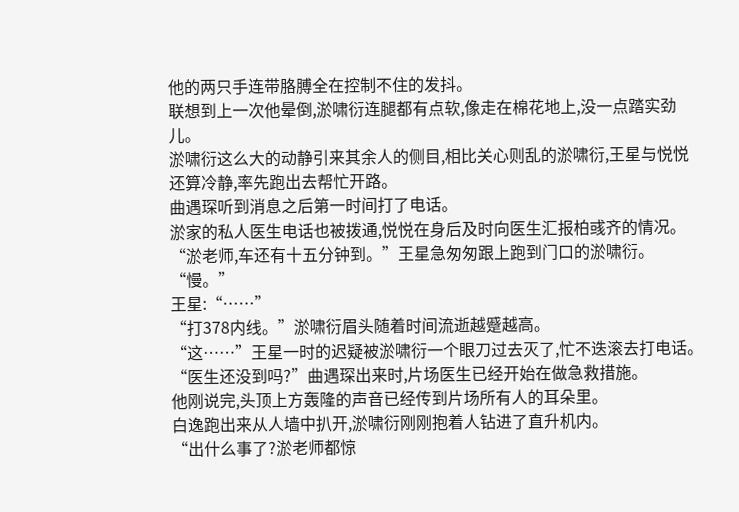他的两只手连带胳膊全在控制不住的发抖。
联想到上一次他晕倒,淤啸衍连腿都有点软,像走在棉花地上,没一点踏实劲儿。
淤啸衍这么大的动静引来其余人的侧目,相比关心则乱的淤啸衍,王星与悦悦还算冷静,率先跑出去帮忙开路。
曲遇琛听到消息之后第一时间打了电话。
淤家的私人医生电话也被拨通,悦悦在身后及时向医生汇报柏彧齐的情况。
“淤老师,车还有十五分钟到。”王星急匆匆跟上跑到门口的淤啸衍。
“慢。”
王星:“……”
“打378内线。”淤啸衍眉头随着时间流逝越蹙越高。
“这……”王星一时的迟疑被淤啸衍一个眼刀过去灭了,忙不迭滚去打电话。
“医生还没到吗?”曲遇琛出来时,片场医生已经开始在做急救措施。
他刚说完,头顶上方轰隆的声音已经传到片场所有人的耳朵里。
白逸跑出来从人墙中扒开,淤啸衍刚刚抱着人钻进了直升机内。
“出什么事了?淤老师都惊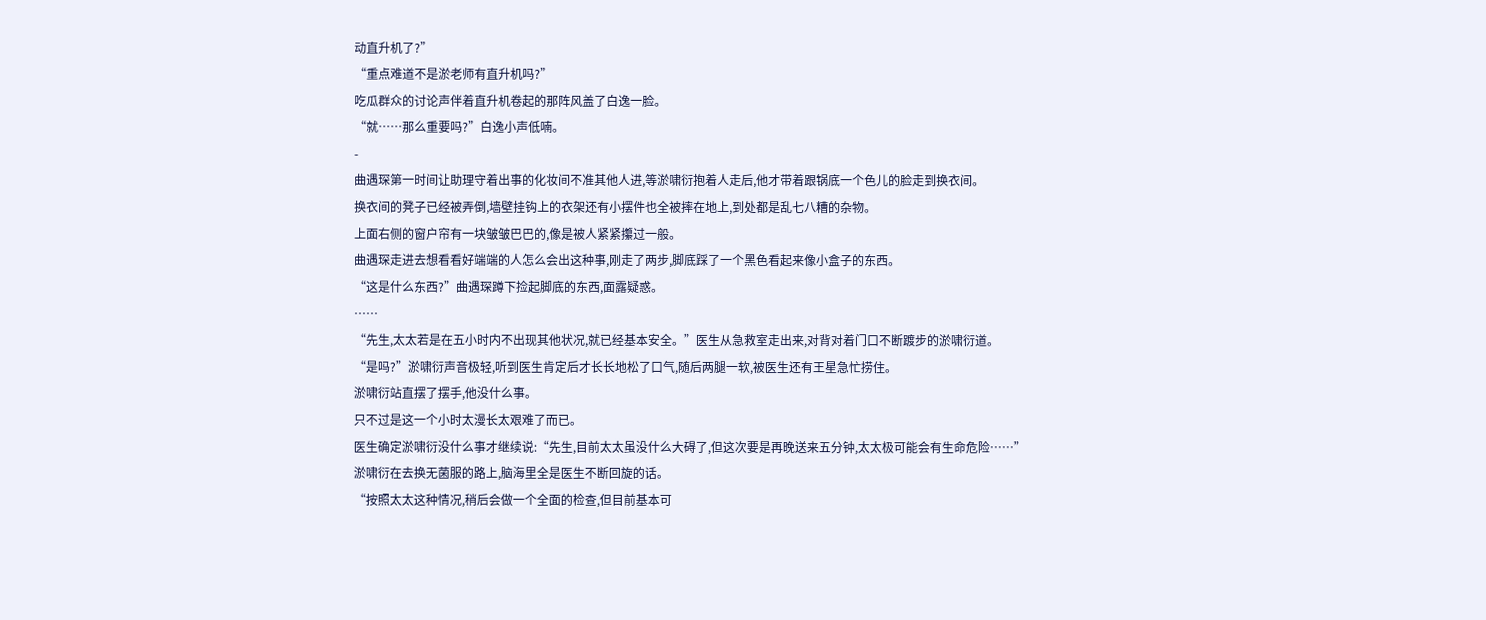动直升机了?”
“重点难道不是淤老师有直升机吗?”
吃瓜群众的讨论声伴着直升机卷起的那阵风盖了白逸一脸。
“就……那么重要吗?”白逸小声低喃。
-
曲遇琛第一时间让助理守着出事的化妆间不准其他人进,等淤啸衍抱着人走后,他才带着跟锅底一个色儿的脸走到换衣间。
换衣间的凳子已经被弄倒,墙壁挂钩上的衣架还有小摆件也全被摔在地上,到处都是乱七八糟的杂物。
上面右侧的窗户帘有一块皱皱巴巴的,像是被人紧紧攥过一般。
曲遇琛走进去想看看好端端的人怎么会出这种事,刚走了两步,脚底踩了一个黑色看起来像小盒子的东西。
“这是什么东西?”曲遇琛蹲下捡起脚底的东西,面露疑惑。
……
“先生,太太若是在五小时内不出现其他状况,就已经基本安全。”医生从急救室走出来,对背对着门口不断踱步的淤啸衍道。
“是吗?”淤啸衍声音极轻,听到医生肯定后才长长地松了口气,随后两腿一软,被医生还有王星急忙捞住。
淤啸衍站直摆了摆手,他没什么事。
只不过是这一个小时太漫长太艰难了而已。
医生确定淤啸衍没什么事才继续说:“先生,目前太太虽没什么大碍了,但这次要是再晚送来五分钟,太太极可能会有生命危险……”
淤啸衍在去换无菌服的路上,脑海里全是医生不断回旋的话。
“按照太太这种情况,稍后会做一个全面的检查,但目前基本可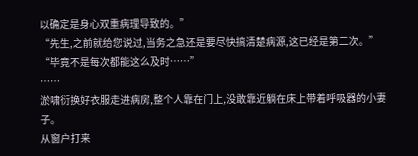以确定是身心双重病理导致的。”
“先生,之前就给您说过,当务之急还是要尽快搞清楚病源,这已经是第二次。”
“毕竟不是每次都能这么及时……”
……
淤啸衍换好衣服走进病房,整个人靠在门上,没敢靠近躺在床上带着呼吸器的小妻子。
从窗户打来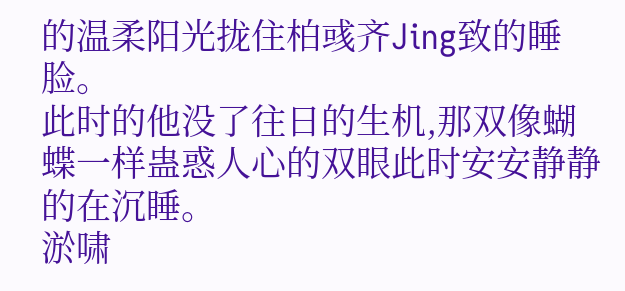的温柔阳光拢住柏彧齐Jing致的睡脸。
此时的他没了往日的生机,那双像蝴蝶一样蛊惑人心的双眼此时安安静静的在沉睡。
淤啸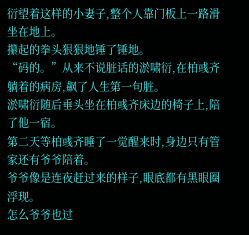衍望着这样的小妻子,整个人靠门板上一路滑坐在地上。
攥起的拳头狠狠地锤了锤地。
“码的。”从来不说脏话的淤啸衍,在柏彧齐躺着的病房,飙了人生第一句脏。
淤啸衍随后垂头坐在柏彧齐床边的椅子上,陪了他一宿。
第二天等柏彧齐睡了一觉醒来时,身边只有管家还有爷爷陪着。
爷爷像是连夜赶过来的样子,眼底都有黑眼圈浮现。
怎么爷爷也过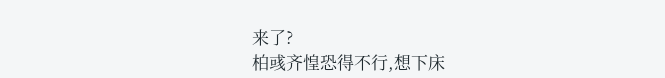来了?
柏彧齐惶恐得不行,想下床